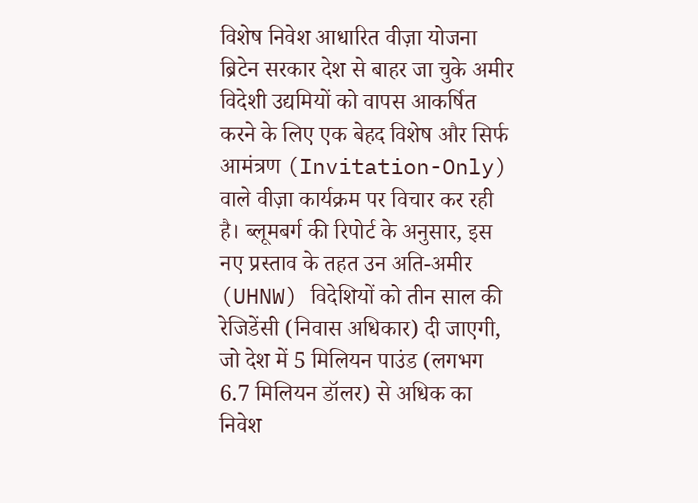विशेष निवेश आधारित वीज़ा योजना
ब्रिटेन सरकार देश से बाहर जा चुके अमीर विदेशी उद्यमियों को वापस आकर्षित करने के लिए एक बेहद विशेष और सिर्फ आमंत्रण (Invitation-Only) वाले वीज़ा कार्यक्रम पर विचार कर रही है। ब्लूमबर्ग की रिपोर्ट के अनुसार, इस नए प्रस्ताव के तहत उन अति-अमीर (UHNW) विदेशियों को तीन साल की रेजिडेंसी (निवास अधिकार) दी जाएगी, जो देश में 5 मिलियन पाउंड (लगभग 6.7 मिलियन डॉलर) से अधिक का निवेश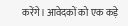करेंगे। आवेदकों को एक कड़े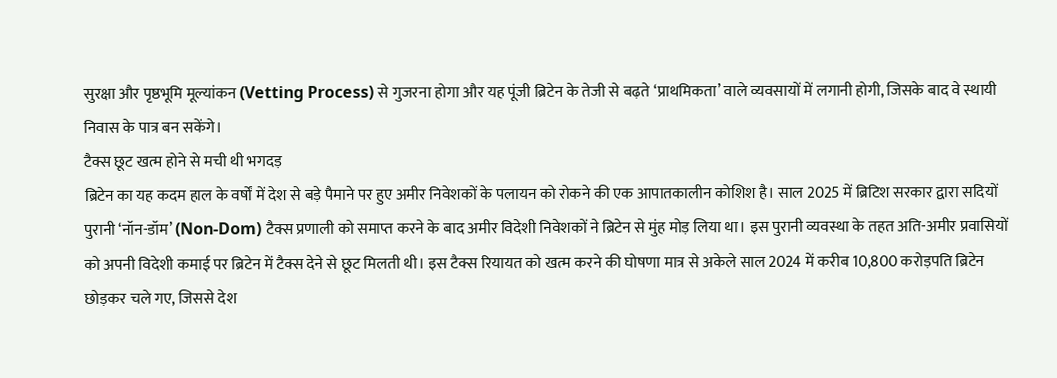सुरक्षा और पृष्ठभूमि मूल्यांकन (Vetting Process) से गुजरना होगा और यह पूंजी ब्रिटेन के तेजी से बढ़ते ‘प्राथमिकता’ वाले व्यवसायों में लगानी होगी, जिसके बाद वे स्थायी निवास के पात्र बन सकेंगे।
टैक्स छूट खत्म होने से मची थी भगदड़
ब्रिटेन का यह कदम हाल के वर्षों में देश से बड़े पैमाने पर हुए अमीर निवेशकों के पलायन को रोकने की एक आपातकालीन कोशिश है। साल 2025 में ब्रिटिश सरकार द्वारा सदियों पुरानी ‘नॉन-डॉम’ (Non-Dom) टैक्स प्रणाली को समाप्त करने के बाद अमीर विदेशी निवेशकों ने ब्रिटेन से मुंह मोड़ लिया था। इस पुरानी व्यवस्था के तहत अति-अमीर प्रवासियों को अपनी विदेशी कमाई पर ब्रिटेन में टैक्स देने से छूट मिलती थी। इस टैक्स रियायत को खत्म करने की घोषणा मात्र से अकेले साल 2024 में करीब 10,800 करोड़पति ब्रिटेन छोड़कर चले गए, जिससे देश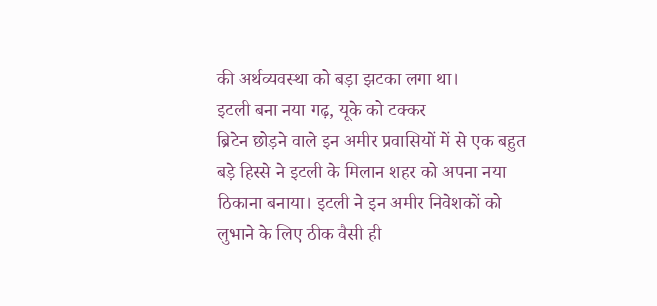की अर्थव्यवस्था को बड़ा झटका लगा था।
इटली बना नया गढ़, यूके को टक्कर
ब्रिटेन छोड़ने वाले इन अमीर प्रवासियों में से एक बहुत बड़े हिस्से ने इटली के मिलान शहर को अपना नया ठिकाना बनाया। इटली ने इन अमीर निवेशकों को लुभाने के लिए ठीक वैसी ही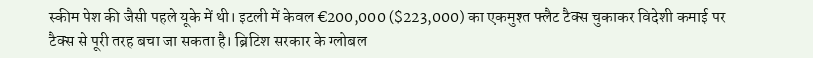स्कीम पेश की जैसी पहले यूके में थी। इटली में केवल €200,000 ($223,000) का एकमुश्त फ्लैट टैक्स चुकाकर विदेशी कमाई पर टैक्स से पूरी तरह बचा जा सकता है। ब्रिटिश सरकार के ग्लोबल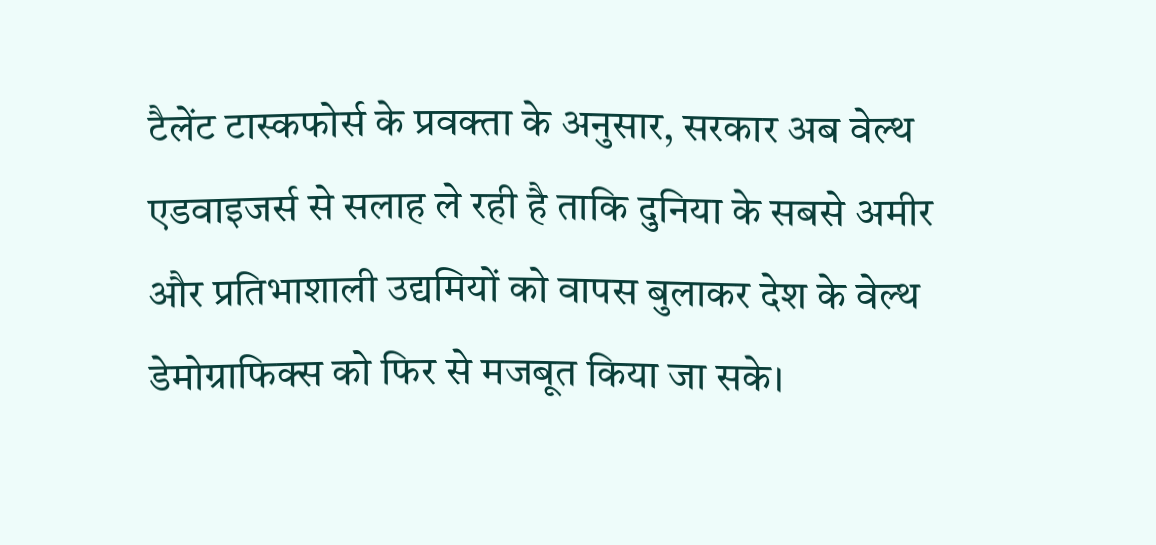टैलेंट टास्कफोर्स के प्रवक्ता के अनुसार, सरकार अब वेल्थ एडवाइजर्स से सलाह ले रही है ताकि दुनिया के सबसे अमीर और प्रतिभाशाली उद्यमियों को वापस बुलाकर देश के वेल्थ डेमोग्राफिक्स को फिर से मजबूत किया जा सके।